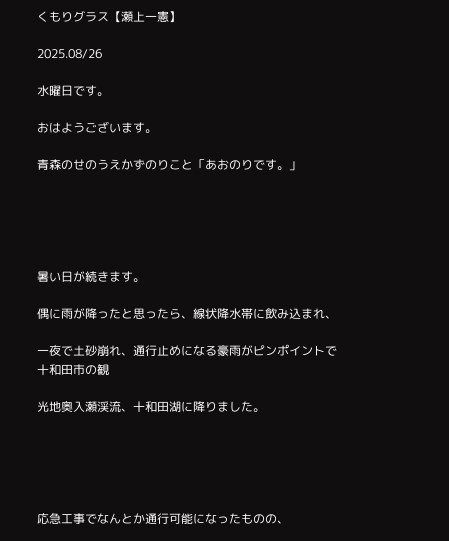くもりグラス【瀬上一憲】

2025.08/26

水曜日です。

おはようございます。

青森のせのうえかずのりこと「あおのりです。」





暑い日が続きます。

偶に雨が降ったと思ったら、線状降水帯に飲み込まれ、

一夜で土砂崩れ、通行止めになる豪雨がピンポイントで十和田市の観

光地奥入瀬渓流、十和田湖に降りました。





応急工事でなんとか通行可能になったものの、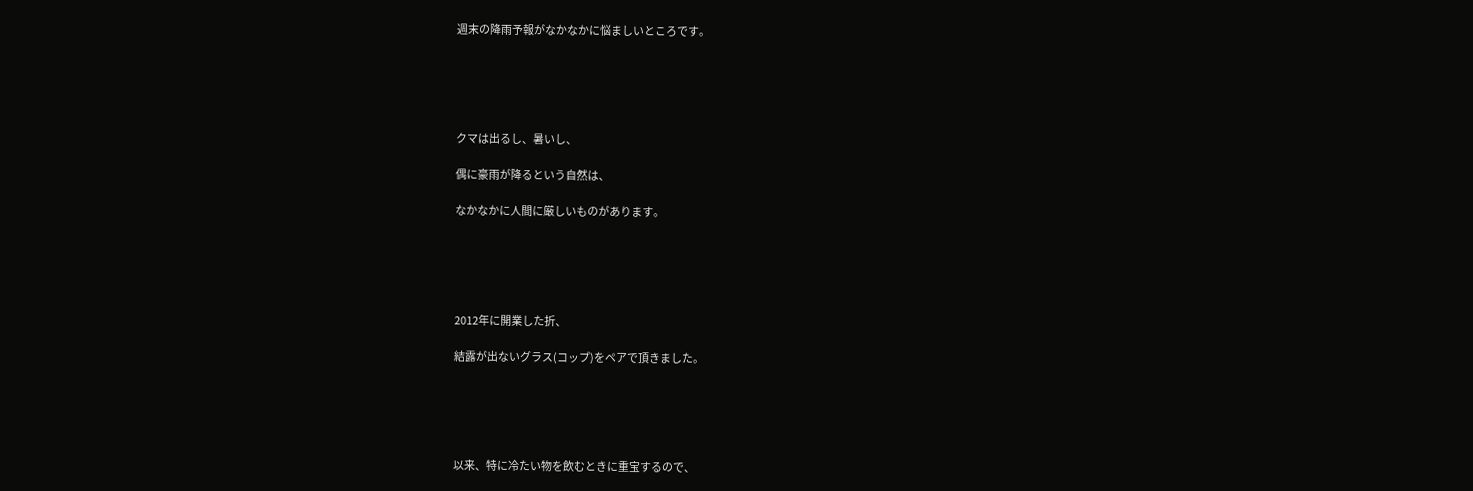週末の降雨予報がなかなかに悩ましいところです。





クマは出るし、暑いし、

偶に豪雨が降るという自然は、

なかなかに人間に厳しいものがあります。





2012年に開業した折、

結露が出ないグラス(コップ)をペアで頂きました。





以来、特に冷たい物を飲むときに重宝するので、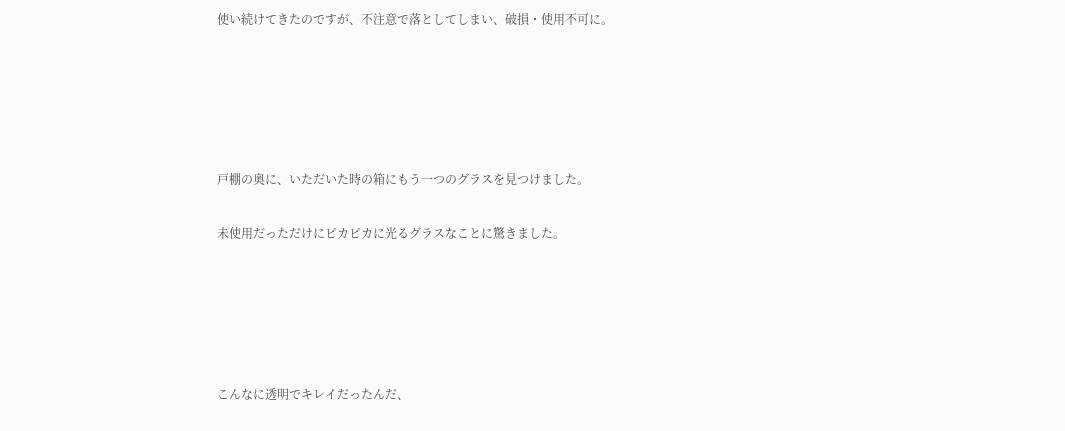使い続けてきたのですが、不注意で落としてしまい、破損・使用不可に。





戸棚の奥に、いただいた時の箱にもう一つのグラスを見つけました。

未使用だっただけにピカピカに光るグラスなことに驚きました。





こんなに透明でキレイだったんだ、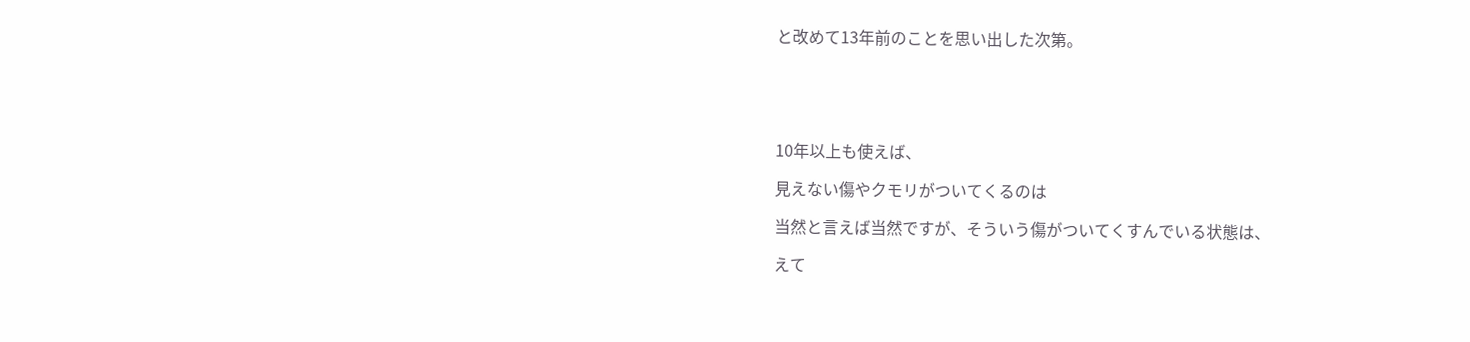と改めて13年前のことを思い出した次第。





10年以上も使えば、

見えない傷やクモリがついてくるのは

当然と言えば当然ですが、そういう傷がついてくすんでいる状態は、

えて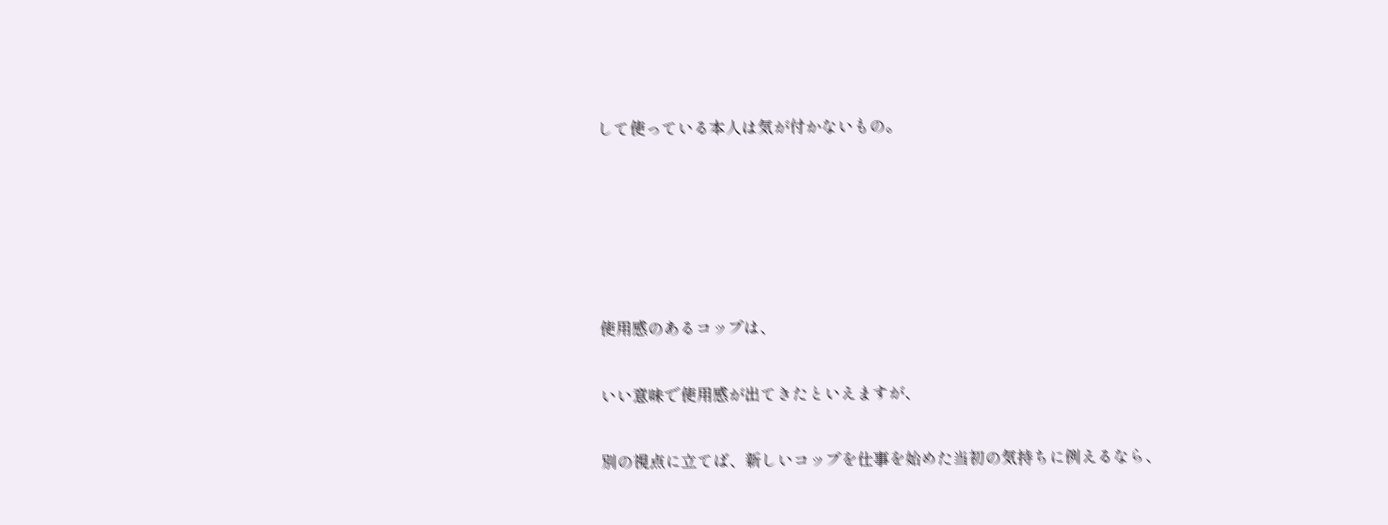して使っている本人は気が付かないもの。





使用感のあるコップは、

いい意味で使用感が出てきたといえますが、

別の視点に立てば、新しいコップを仕事を始めた当初の気持ちに例えるなら、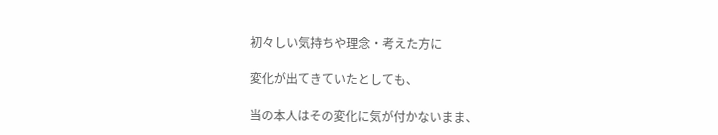初々しい気持ちや理念・考えた方に

変化が出てきていたとしても、

当の本人はその変化に気が付かないまま、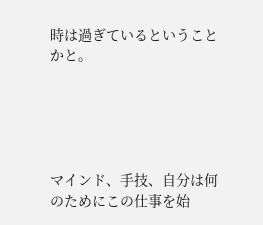時は過ぎているということかと。





マインド、手技、自分は何のためにこの仕事を始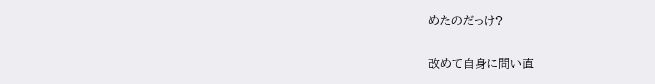めたのだっけ?

改めて自身に問い直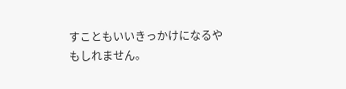すこともいいきっかけになるやもしれません。